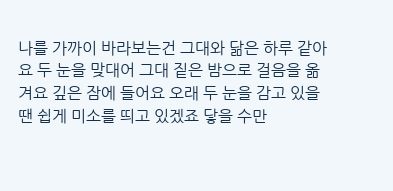나를 가까이 바라보는건 그대와 닮은 하루 같아요 두 눈을 맞대어 그대 짙은 밤으로 걸음을 옮겨요 깊은 잠에 들어요 오래 두 눈을 감고 있을 땐 쉽게 미소를 띄고 있겠죠 닿을 수만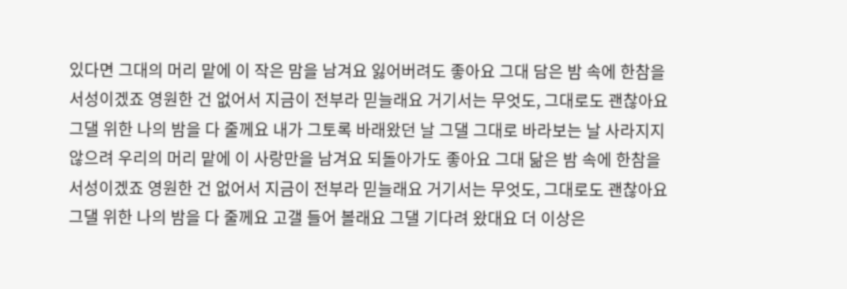있다면 그대의 머리 맡에 이 작은 맘을 남겨요 잃어버려도 좋아요 그대 담은 밤 속에 한참을 서성이겠죠 영원한 건 없어서 지금이 전부라 믿늘래요 거기서는 무엇도, 그대로도 괜찮아요 그댈 위한 나의 밤을 다 줄께요 내가 그토록 바래왔던 날 그댈 그대로 바라보는 날 사라지지 않으려 우리의 머리 맡에 이 사랑만을 남겨요 되돌아가도 좋아요 그대 닮은 밤 속에 한참을 서성이겠죠 영원한 건 없어서 지금이 전부라 믿늘래요 거기서는 무엇도, 그대로도 괜찮아요 그댈 위한 나의 밤을 다 줄께요 고갤 들어 볼래요 그댈 기다려 왔대요 더 이상은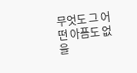무엇도 그 어떤 아픔도 없을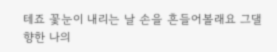테죠 꽃눈이 내리는 날 손을 흔들어볼래요 그댈 향한 나의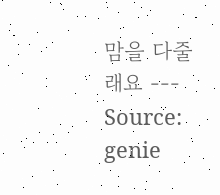맘을 다줄래요 --- Source: genie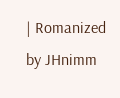| Romanized by JHnimm